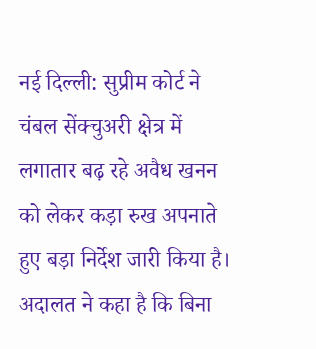नई दिल्ली: सुप्रीम कोर्ट ने चंबल सेंक्चुअरी क्षेत्र में लगातार बढ़ रहे अवैध खनन को लेकर कड़ा रुख अपनाते हुए बड़ा निर्देश जारी किया है। अदालत ने कहा है कि बिना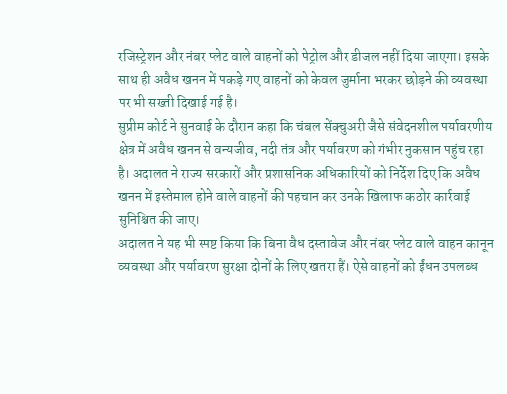रजिस्ट्रेशन और नंबर प्लेट वाले वाहनों को पेट्रोल और डीजल नहीं दिया जाएगा। इसके साथ ही अवैध खनन में पकड़े गए वाहनों को केवल जुर्माना भरकर छोड़ने की व्यवस्था पर भी सख्ती दिखाई गई है।
सुप्रीम कोर्ट ने सुनवाई के दौरान कहा कि चंबल सेंक्चुअरी जैसे संवेदनशील पर्यावरणीय क्षेत्र में अवैध खनन से वन्यजीव, नदी तंत्र और पर्यावरण को गंभीर नुकसान पहुंच रहा है। अदालत ने राज्य सरकारों और प्रशासनिक अधिकारियों को निर्देश दिए कि अवैध खनन में इस्तेमाल होने वाले वाहनों की पहचान कर उनके खिलाफ कठोर कार्रवाई सुनिश्चित की जाए।
अदालत ने यह भी स्पष्ट किया कि बिना वैध दस्तावेज और नंबर प्लेट वाले वाहन कानून व्यवस्था और पर्यावरण सुरक्षा दोनों के लिए खतरा हैं। ऐसे वाहनों को ईंधन उपलब्ध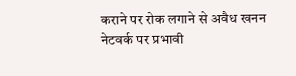कराने पर रोक लगाने से अवैध खनन नेटवर्क पर प्रभावी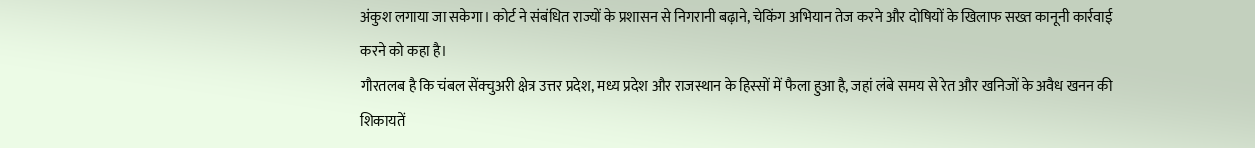अंकुश लगाया जा सकेगा। कोर्ट ने संबंधित राज्यों के प्रशासन से निगरानी बढ़ाने, चेकिंग अभियान तेज करने और दोषियों के खिलाफ सख्त कानूनी कार्रवाई करने को कहा है।
गौरतलब है कि चंबल सेंक्चुअरी क्षेत्र उत्तर प्रदेश, मध्य प्रदेश और राजस्थान के हिस्सों में फैला हुआ है, जहां लंबे समय से रेत और खनिजों के अवैध खनन की शिकायतें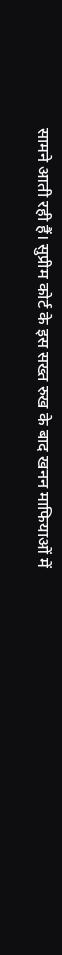सामने आती रही हैं। सुप्रीम कोर्ट के इस सख्त रुख के बाद खनन माफियाओं में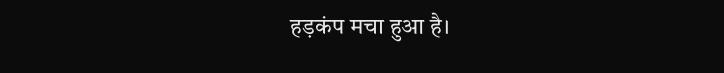हड़कंप मचा हुआ है।